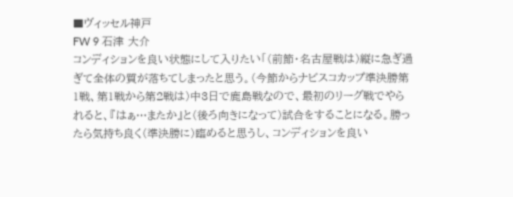■ヴィッセル神戸
FW 9 石津 大介
コンディションを良い状態にして入りたい「(前節・名古屋戦は)縦に急ぎ過ぎて全体の質が落ちてしまったと思う。(今節からナビスコカップ準決勝第1戦、第1戦から第2戦は)中3日で鹿島戦なので、最初のリーグ戦でやられると、『はぁ…またか』と(後ろ向きになって)試合をすることになる。勝ったら気持ち良く(準決勝に)臨めると思うし、コンディションを良い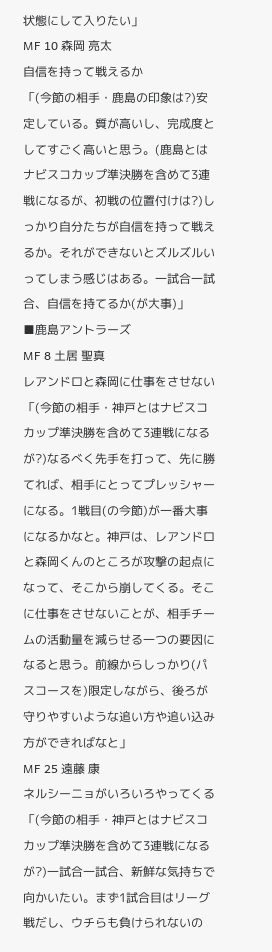状態にして入りたい」
MF 10 森岡 亮太
自信を持って戦えるか
「(今節の相手・鹿島の印象は?)安定している。質が高いし、完成度としてすごく高いと思う。(鹿島とはナビスコカップ準決勝を含めて3連戦になるが、初戦の位置付けは?)しっかり自分たちが自信を持って戦えるか。それができないとズルズルいってしまう感じはある。一試合一試合、自信を持てるか(が大事)」
■鹿島アントラーズ
MF 8 土居 聖真
レアンドロと森岡に仕事をさせない
「(今節の相手・神戸とはナビスコカップ準決勝を含めて3連戦になるが?)なるべく先手を打って、先に勝てれば、相手にとってプレッシャーになる。1戦目(の今節)が一番大事になるかなと。神戸は、レアンドロと森岡くんのところが攻撃の起点になって、そこから崩してくる。そこに仕事をさせないことが、相手チームの活動量を減らせる一つの要因になると思う。前線からしっかり(パスコースを)限定しながら、後ろが守りやすいような追い方や追い込み方ができればなと」
MF 25 遠藤 康
ネルシーニョがいろいろやってくる
「(今節の相手・神戸とはナビスコカップ準決勝を含めて3連戦になるが?)一試合一試合、新鮮な気持ちで向かいたい。まず1試合目はリーグ戦だし、ウチらも負けられないの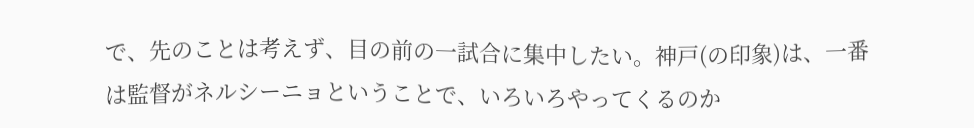で、先のことは考えず、目の前の一試合に集中したい。神戸(の印象)は、一番は監督がネルシーニョということで、いろいろやってくるのか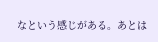なという感じがある。あとは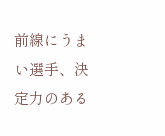前線にうまい選手、決定力のある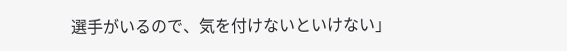選手がいるので、気を付けないといけない」